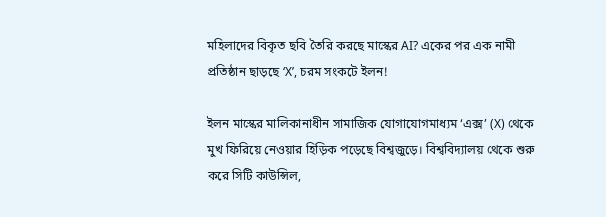মহিলাদের বিকৃত ছবি তৈরি করছে মাস্কের AI? একের পর এক নামী প্রতিষ্ঠান ছাড়ছে ‘X’, চরম সংকটে ইলন!

ইলন মাস্কের মালিকানাধীন সামাজিক যোগাযোগমাধ্যম ‘এক্স’ (X) থেকে মুখ ফিরিয়ে নেওয়ার হিড়িক পড়েছে বিশ্বজুড়ে। বিশ্ববিদ্যালয় থেকে শুরু করে সিটি কাউন্সিল,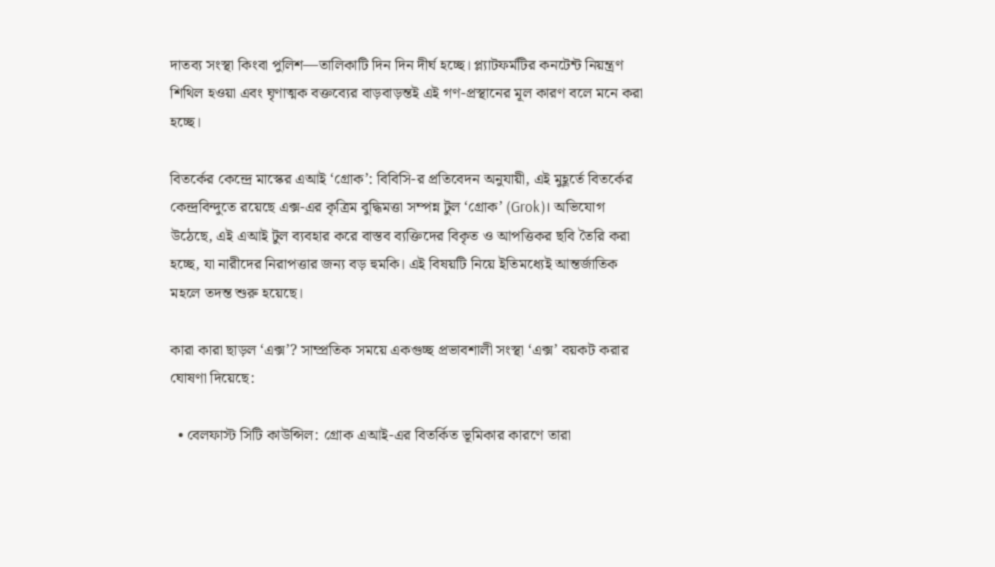দাতব্য সংস্থা কিংবা পুলিশ—তালিকাটি দিন দিন দীর্ঘ হচ্ছে। প্ল্যাটফর্মটির কনটেন্ট নিয়ন্ত্রণ শিথিল হওয়া এবং ঘৃণাত্মক বক্তব্যের বাড়বাড়ন্তই এই গণ-প্রস্থানের মূল কারণ বলে মনে করা হচ্ছে।

বিতর্কের কেন্দ্রে মাস্কের এআই ‘গ্রোক’: বিবিসি-র প্রতিবেদন অনুযায়ী, এই মুহূর্তে বিতর্কের কেন্দ্রবিন্দুতে রয়েছে এক্স-এর কৃত্রিম বুদ্ধিমত্তা সম্পন্ন টুল ‘গ্রোক’ (Grok)। অভিযোগ উঠেছে, এই এআই টুল ব্যবহার করে বাস্তব ব্যক্তিদের বিকৃত ও আপত্তিকর ছবি তৈরি করা হচ্ছে, যা নারীদের নিরাপত্তার জন্য বড় হুমকি। এই বিষয়টি নিয়ে ইতিমধ্যেই আন্তর্জাতিক মহলে তদন্ত শুরু হয়েছে।

কারা কারা ছাড়ল ‘এক্স’? সাম্প্রতিক সময়ে একগুচ্ছ প্রভাবশালী সংস্থা ‘এক্স’ বয়কট করার ঘোষণা দিয়েছে:

  • বেলফাস্ট সিটি কাউন্সিল: গ্রোক এআই-এর বিতর্কিত ভূমিকার কারণে তারা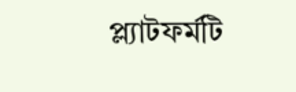প্ল্যাটফর্মটি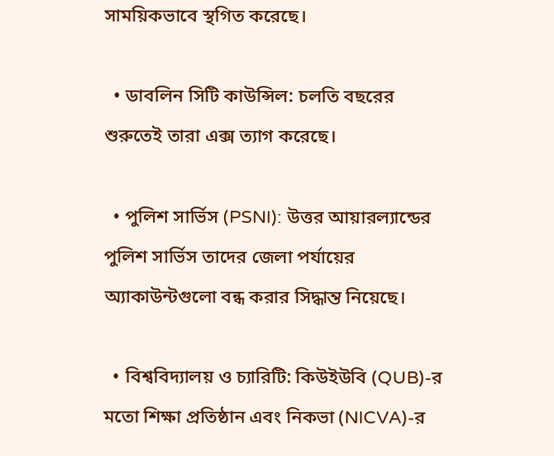সাময়িকভাবে স্থগিত করেছে।

  • ডাবলিন সিটি কাউন্সিল: চলতি বছরের শুরুতেই তারা এক্স ত্যাগ করেছে।

  • পুলিশ সার্ভিস (PSNI): উত্তর আয়ারল্যান্ডের পুলিশ সার্ভিস তাদের জেলা পর্যায়ের অ্যাকাউন্টগুলো বন্ধ করার সিদ্ধান্ত নিয়েছে।

  • বিশ্ববিদ্যালয় ও চ্যারিটি: কিউইউবি (QUB)-র মতো শিক্ষা প্রতিষ্ঠান এবং নিকভা (NICVA)-র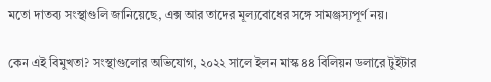মতো দাতব্য সংস্থাগুলি জানিয়েছে, এক্স আর তাদের মূল্যবোধের সঙ্গে সামঞ্জস্যপূর্ণ নয়।

কেন এই বিমুখতা? সংস্থাগুলোর অভিযোগ, ২০২২ সালে ইলন মাস্ক ৪৪ বিলিয়ন ডলারে টুইটার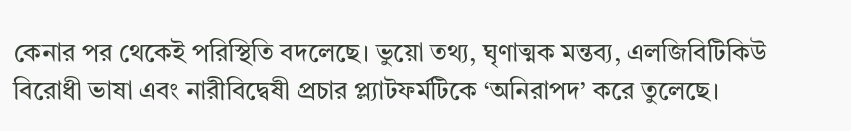কেনার পর থেকেই পরিস্থিতি বদলেছে। ভুয়ো তথ্য, ঘৃণাত্মক মন্তব্য, এলজিবিটিকিউ বিরোধী ভাষা এবং নারীবিদ্বেষী প্রচার প্ল্যাটফর্মটিকে ‘অনিরাপদ’ করে তুলেছে।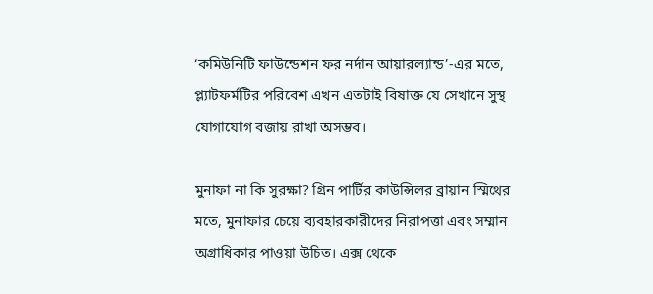‘কমিউনিটি ফাউন্ডেশন ফর নর্দান আয়ারল্যান্ড’-এর মতে, প্ল্যাটফর্মটির পরিবেশ এখন এতটাই বিষাক্ত যে সেখানে সুস্থ যোগাযোগ বজায় রাখা অসম্ভব।

মুনাফা না কি সুরক্ষা? গ্রিন পার্টির কাউন্সিলর ব্রায়ান স্মিথের মতে, মুনাফার চেয়ে ব্যবহারকারীদের নিরাপত্তা এবং সম্মান অগ্রাধিকার পাওয়া উচিত। এক্স থেকে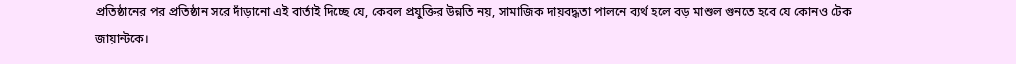প্রতিষ্ঠানের পর প্রতিষ্ঠান সরে দাঁড়ানো এই বার্তাই দিচ্ছে যে, কেবল প্রযুক্তির উন্নতি নয়, সামাজিক দায়বদ্ধতা পালনে ব্যর্থ হলে বড় মাশুল গুনতে হবে যে কোনও টেক জায়ান্টকে।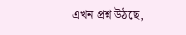এখন প্রশ্ন উঠছে,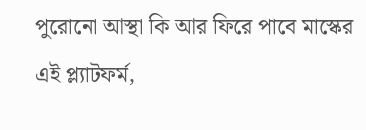পুরোনো আস্থা কি আর ফিরে পাবে মাস্কের এই প্ল্যাটফর্ম,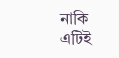নাকি এটিই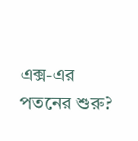এক্স-এর পতনের শুরু?